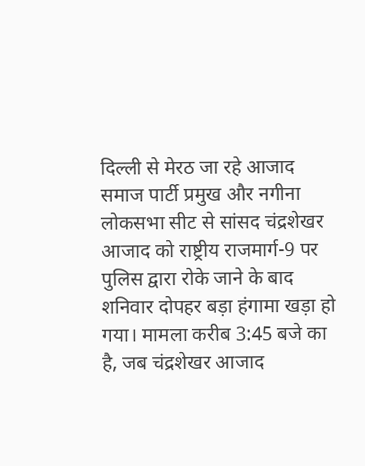दिल्ली से मेरठ जा रहे आजाद समाज पार्टी प्रमुख और नगीना लोकसभा सीट से सांसद चंद्रशेखर आजाद को राष्ट्रीय राजमार्ग-9 पर पुलिस द्वारा रोके जाने के बाद शनिवार दोपहर बड़ा हंगामा खड़ा हो गया। मामला करीब 3:45 बजे का है, जब चंद्रशेखर आजाद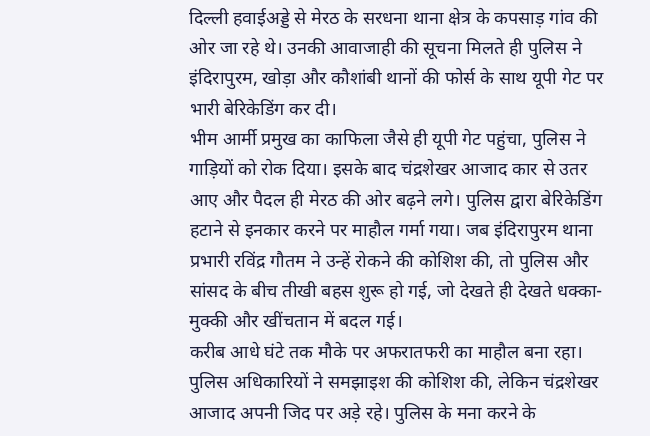दिल्ली हवाईअड्डे से मेरठ के सरधना थाना क्षेत्र के कपसाड़ गांव की ओर जा रहे थे। उनकी आवाजाही की सूचना मिलते ही पुलिस ने इंदिरापुरम, खोड़ा और कौशांबी थानों की फोर्स के साथ यूपी गेट पर भारी बेरिकेडिंग कर दी।
भीम आर्मी प्रमुख का काफिला जैसे ही यूपी गेट पहुंचा, पुलिस ने गाड़ियों को रोक दिया। इसके बाद चंद्रशेखर आजाद कार से उतर आए और पैदल ही मेरठ की ओर बढ़ने लगे। पुलिस द्वारा बेरिकेडिंग हटाने से इनकार करने पर माहौल गर्मा गया। जब इंदिरापुरम थाना प्रभारी रविंद्र गौतम ने उन्हें रोकने की कोशिश की, तो पुलिस और सांसद के बीच तीखी बहस शुरू हो गई, जो देखते ही देखते धक्का-मुक्की और खींचतान में बदल गई।
करीब आधे घंटे तक मौके पर अफरातफरी का माहौल बना रहा। पुलिस अधिकारियों ने समझाइश की कोशिश की, लेकिन चंद्रशेखर आजाद अपनी जिद पर अड़े रहे। पुलिस के मना करने के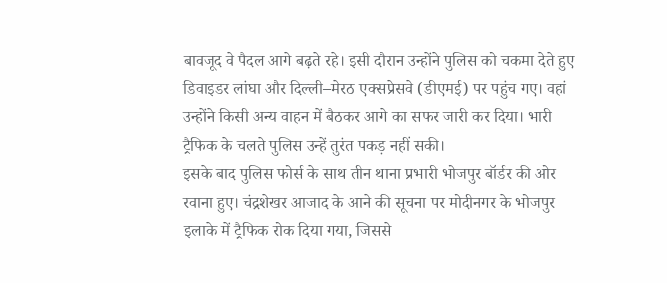बावजूद वे पैदल आगे बढ़ते रहे। इसी दौरान उन्होंने पुलिस को चकमा देते हुए डिवाइडर लांघा और दिल्ली–मेरठ एक्सप्रेसवे (डीएमई) पर पहुंच गए। वहां उन्होंने किसी अन्य वाहन में बैठकर आगे का सफर जारी कर दिया। भारी ट्रैफिक के चलते पुलिस उन्हें तुरंत पकड़ नहीं सकी।
इसके बाद पुलिस फोर्स के साथ तीन थाना प्रभारी भोजपुर बॉर्डर की ओर रवाना हुए। चंद्रशेखर आजाद के आने की सूचना पर मोदीनगर के भोजपुर इलाके में ट्रैफिक रोक दिया गया, जिससे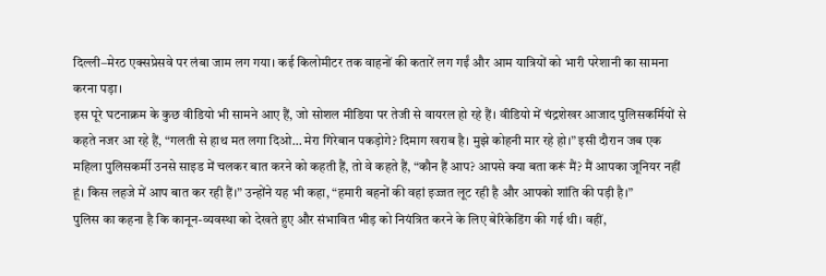दिल्ली–मेरठ एक्सप्रेसवे पर लंबा जाम लग गया। कई किलोमीटर तक वाहनों की कतारें लग गईं और आम यात्रियों को भारी परेशानी का सामना करना पड़ा।
इस पूरे घटनाक्रम के कुछ वीडियो भी सामने आए हैं, जो सोशल मीडिया पर तेजी से वायरल हो रहे हैं। वीडियो में चंद्रशेखर आजाद पुलिसकर्मियों से कहते नजर आ रहे हैं, “गलती से हाथ मत लगा दिओ… मेरा गिरेबान पकड़ोगे? दिमाग खराब है। मुझे कोहनी मार रहे हो।” इसी दौरान जब एक महिला पुलिसकर्मी उनसे साइड में चलकर बात करने को कहती हैं, तो वे कहते हैं, “कौन हैं आप? आपसे क्या बता करूं मैं? मैं आपका जूनियर नहीं हूं। किस लहजे में आप बात कर रही हैं।” उन्होंने यह भी कहा, “हमारी बहनों की वहां इज्जत लूट रही है और आपको शांति की पड़ी है।”
पुलिस का कहना है कि कानून-व्यवस्था को देखते हुए और संभावित भीड़ को नियंत्रित करने के लिए बेरिकेडिंग की गई थी। वहीं,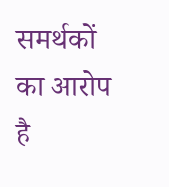समर्थकों का आरोप है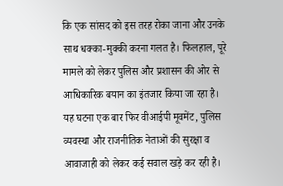कि एक सांसद को इस तरह रोका जाना और उनके साथ धक्का-मुक्की करना गलत है। फिलहाल, पूरे मामले को लेकर पुलिस और प्रशासन की ओर से आधिकारिक बयान का इंतजार किया जा रहा है।
यह घटना एक बार फिर वीआईपी मूवमेंट, पुलिस व्यवस्था और राजनीतिक नेताओं की सुरक्षा व आवाजाही को लेकर कई सवाल खड़े कर रही है।